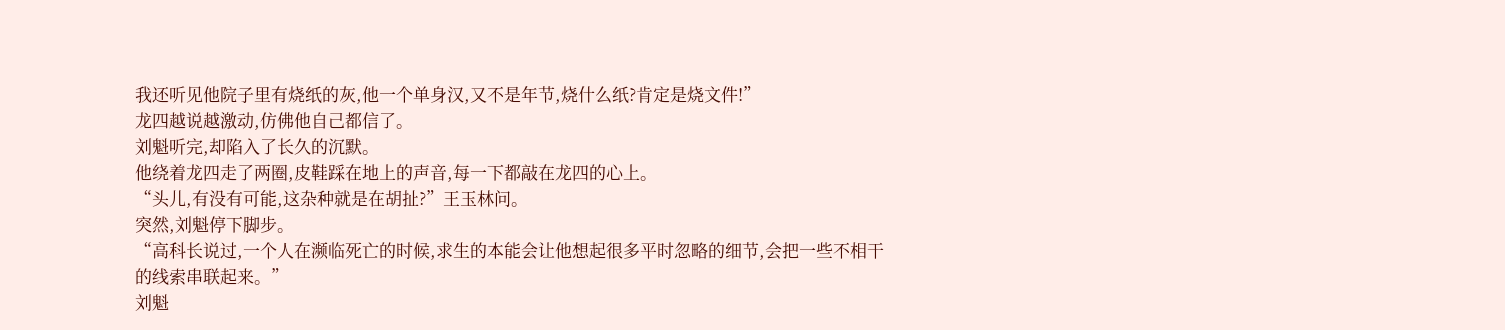我还听见他院子里有烧纸的灰,他一个单身汉,又不是年节,烧什么纸?肯定是烧文件!”
龙四越说越激动,仿佛他自己都信了。
刘魁听完,却陷入了长久的沉默。
他绕着龙四走了两圈,皮鞋踩在地上的声音,每一下都敲在龙四的心上。
“头儿,有没有可能,这杂种就是在胡扯?”王玉林问。
突然,刘魁停下脚步。
“高科长说过,一个人在濒临死亡的时候,求生的本能会让他想起很多平时忽略的细节,会把一些不相干的线索串联起来。”
刘魁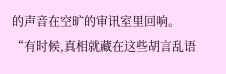的声音在空旷的审讯室里回响。
“有时候,真相就藏在这些胡言乱语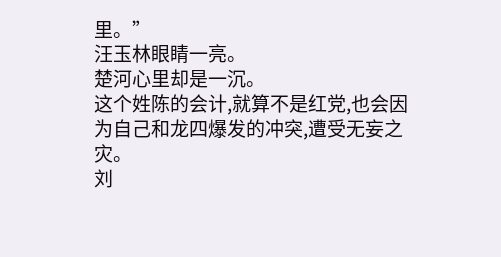里。”
汪玉林眼睛一亮。
楚河心里却是一沉。
这个姓陈的会计,就算不是红党,也会因为自己和龙四爆发的冲突,遭受无妄之灾。
刘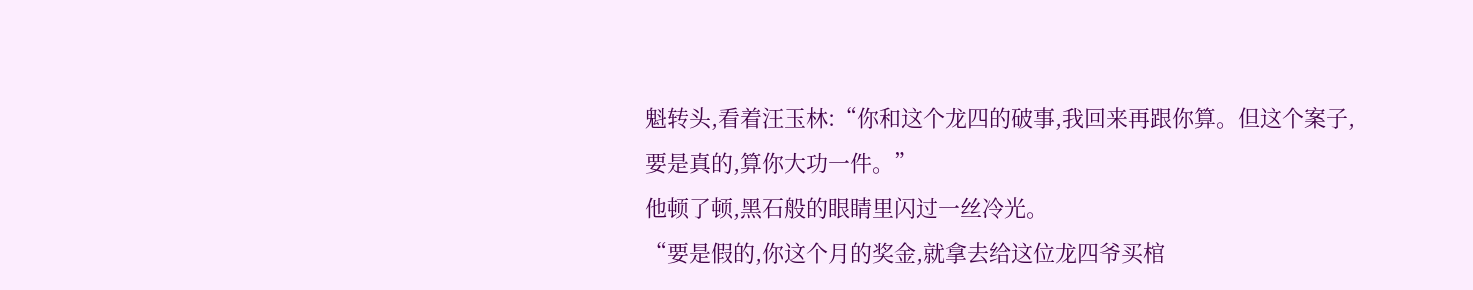魁转头,看着汪玉林:“你和这个龙四的破事,我回来再跟你算。但这个案子,要是真的,算你大功一件。”
他顿了顿,黑石般的眼睛里闪过一丝冷光。
“要是假的,你这个月的奖金,就拿去给这位龙四爷买棺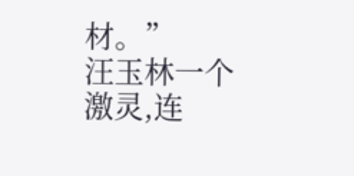材。”
汪玉林一个激灵,连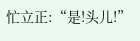忙立正:“是!头儿!”